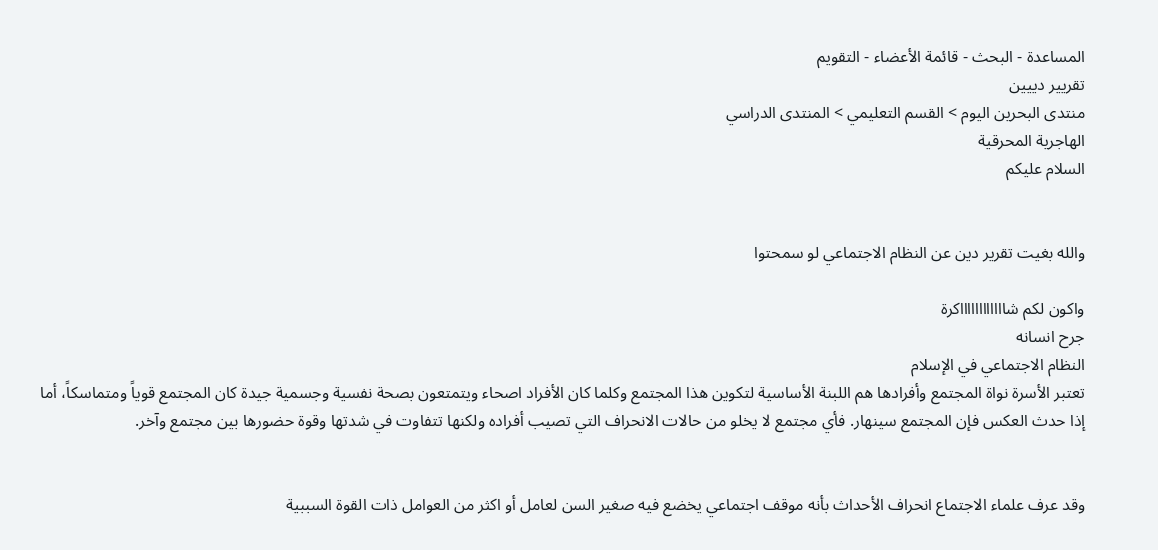المساعدة - البحث - قائمة الأعضاء - التقويم
تقريير دييين
منتدى البحرين اليوم > القسم التعليمي > المنتدى الدراسي
الهاجرية المحرقية
السلام عليكم


والله بغيت تقرير دين عن النظام الاجتماعي لو سمحتوا

واكون لكم شااااااااااااكرة
جرح انسانه
النظام الاجتماعي في الإسلام
تعتبر الأسرة نواة المجتمع وأفرادها هم اللبنة الأساسية لتكوين هذا المجتمع وكلما كان الأفراد اصحاء ويتمتعون بصحة نفسية وجسمية جيدة كان المجتمع قوياً ومتماسكاً، أما إذا حدث العكس فإن المجتمع سينهار. فأي مجتمع لا يخلو من حالات الانحراف التي تصيب أفراده ولكنها تتفاوت في شدتها وقوة حضورها بين مجتمع وآخر.


وقد عرف علماء الاجتماع انحراف الأحداث بأنه موقف اجتماعي يخضع فيه صغير السن لعامل أو اكثر من العوامل ذات القوة السببية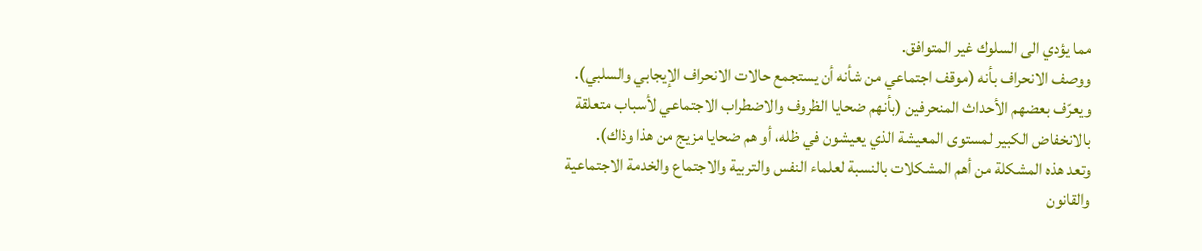مما يؤدي الى السلوك غير المتوافق.
ووصف الانحراف بأنه (موقف اجتماعي من شأنه أن يستجمع حالات الانحراف الإيجابي والسلبي).
ويعرّف بعضهم الأحداث المنحرفين (بأنهم ضحايا الظروف والاضطراب الاجتماعي لأسباب متعلقة بالانخفاض الكبير لمستوى المعيشة الذي يعيشون في ظله، أو هم ضحايا مزيج من هذا وذاك).
وتعد هذه المشكلة من أهم المشكلات بالنسبة لعلماء النفس والتربية والاجتماع والخدمة الاجتماعية والقانون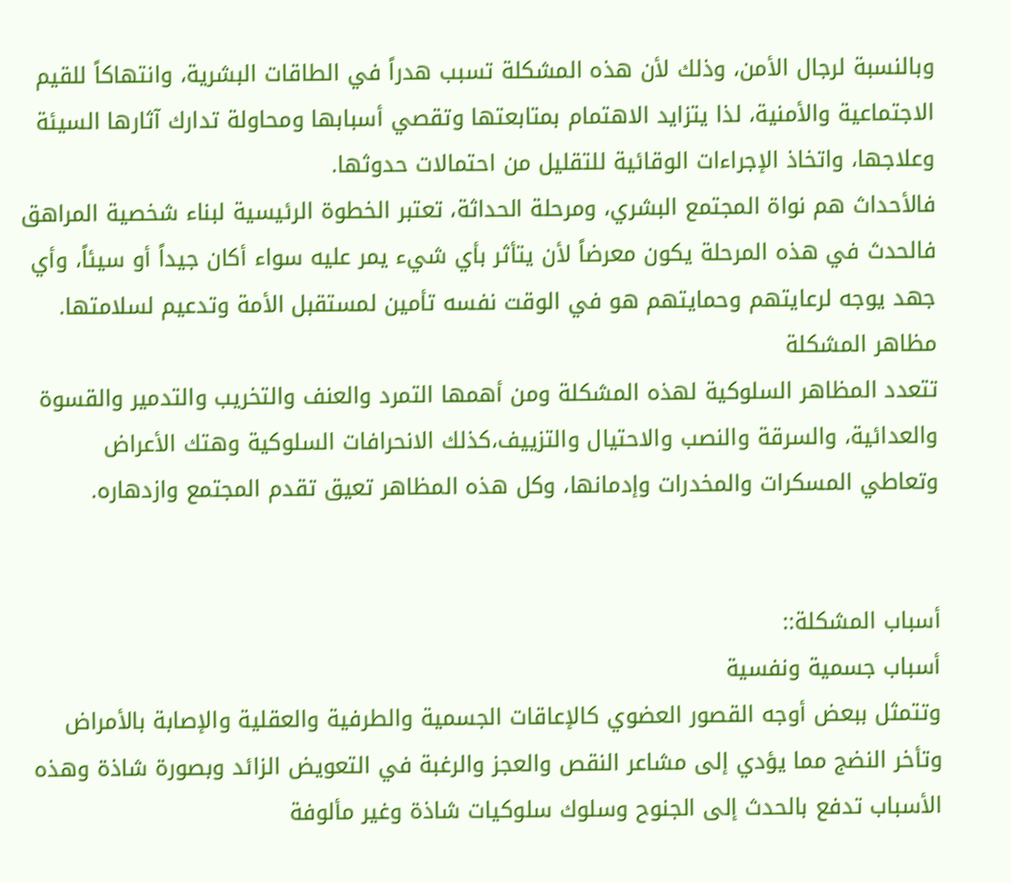وبالنسبة لرجال الأمن، وذلك لأن هذه المشكلة تسبب هدراً في الطاقات البشرية، وانتهاكاً للقيم الاجتماعية والأمنية، لذا يتزايد الاهتمام بمتابعتها وتقصي أسبابها ومحاولة تدارك آثارها السيئة وعلاجها، واتخاذ الإجراءات الوقائية للتقليل من احتمالات حدوثها.
فالأحداث هم نواة المجتمع البشري، ومرحلة الحداثة، تعتبر الخطوة الرئيسية لبناء شخصية المراهق فالحدث في هذه المرحلة يكون معرضاً لأن يتأثر بأي شيء يمر عليه سواء أكان جيداً أو سيئاً، وأي جهد يوجه لرعايتهم وحمايتهم هو في الوقت نفسه تأمين لمستقبل الأمة وتدعيم لسلامتها.
مظاهر المشكلة
تتعدد المظاهر السلوكية لهذه المشكلة ومن أهمها التمرد والعنف والتخريب والتدمير والقسوة والعدائية، والسرقة والنصب والاحتيال والتزييف،كذلك الانحرافات السلوكية وهتك الأعراض وتعاطي المسكرات والمخدرات وإدمانها، وكل هذه المظاهر تعيق تقدم المجتمع وازدهاره.


أسباب المشكلة::
أسباب جسمية ونفسية
وتتمثل ببعض أوجه القصور العضوي كالإعاقات الجسمية والطرفية والعقلية والإصابة بالأمراض وتأخر النضج مما يؤدي إلى مشاعر النقص والعجز والرغبة في التعويض الزائد وبصورة شاذة وهذه الأسباب تدفع بالحدث إلى الجنوح وسلوك سلوكيات شاذة وغير مألوفة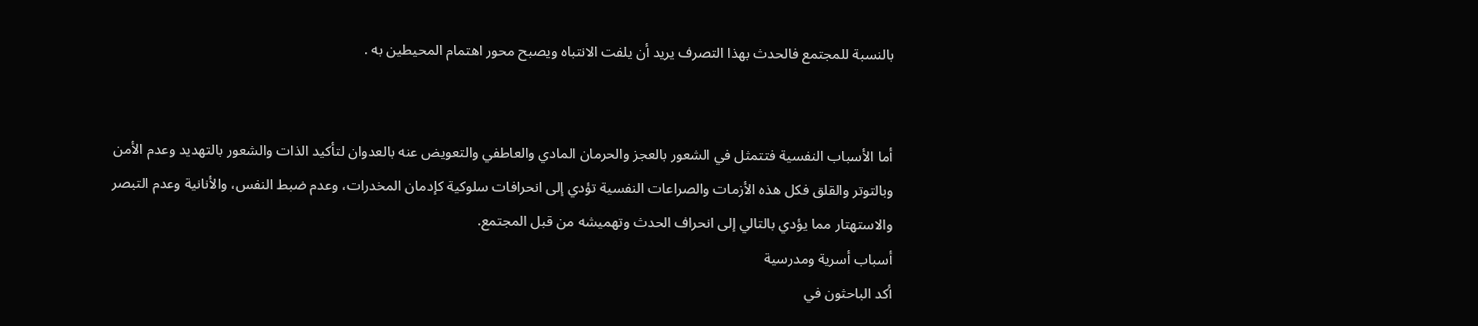بالنسبة للمجتمع فالحدث بهذا التصرف يريد أن يلفت الانتباه ويصبح محور اهتمام المحيطين به .


أما الأسباب النفسية فتتمثل في الشعور بالعجز والحرمان المادي والعاطفي والتعويض عنه بالعدوان لتأكيد الذات والشعور بالتهديد وعدم الأمن وبالتوتر والقلق فكل هذه الأزمات والصراعات النفسية تؤدي إلى انحرافات سلوكية كإدمان المخدرات، وعدم ضبط النفس، والأنانية وعدم التبصر والاستهتار مما يؤدي بالتالي إلى انحراف الحدث وتهميشه من قبل المجتمع.
أسباب أسرية ومدرسية
أكد الباحثون في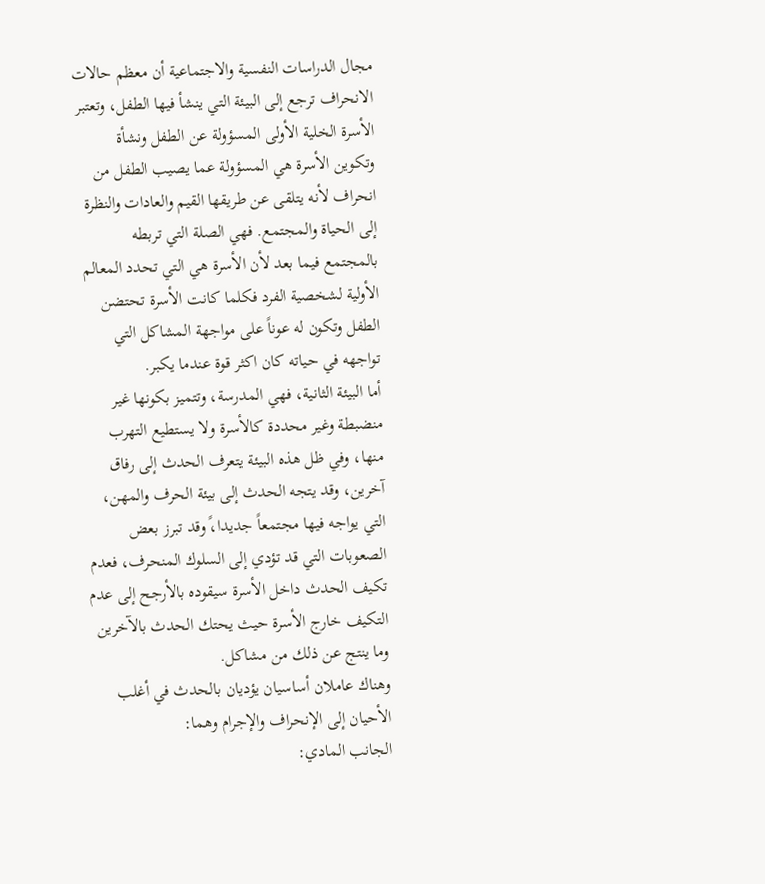مجال الدراسات النفسية والاجتماعية أن معظم حالات الانحراف ترجع إلى البيئة التي ينشأ فيها الطفل، وتعتبر الأسرة الخلية الأولى المسؤولة عن الطفل ونشأة وتكوين الأسرة هي المسؤولة عما يصيب الطفل من انحراف لأنه يتلقى عن طريقها القيم والعادات والنظرة إلى الحياة والمجتمع. فهي الصلة التي تربطه بالمجتمع فيما بعد لأن الأسرة هي التي تحدد المعالم الأولية لشخصية الفرد فكلما كانت الأسرة تحتضن الطفل وتكون له عوناً على مواجهة المشاكل التي تواجهه في حياته كان اكثر قوة عندما يكبر.
أما البيئة الثانية، فهي المدرسة، وتتميز بكونها غير منضبطة وغير محددة كالأسرة ولا يستطيع التهرب منها، وفي ظل هذه البيئة يتعرف الحدث إلى رفاق آخرين، وقد يتجه الحدث إلى بيئة الحرف والمهن، التي يواجه فيها مجتمعاً جديدا،ً وقد تبرز بعض الصعوبات التي قد تؤدي إلى السلوك المنحرف، فعدم تكيف الحدث داخل الأسرة سيقوده بالأرجح إلى عدم التكيف خارج الأسرة حيث يحتك الحدث بالآخرين وما ينتج عن ذلك من مشاكل.
وهناك عاملان أساسيان يؤديان بالحدث في أغلب الأحيان إلى الإنحراف والإجرام وهما:
الجانب المادي: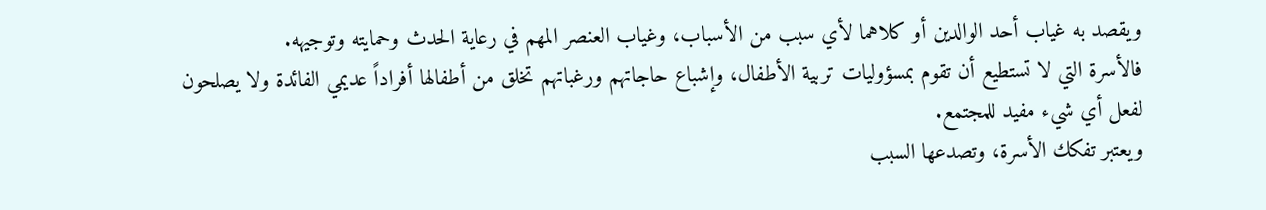ويقصد به غياب أحد الوالدين أو كلاهما لأي سبب من الأسباب، وغياب العنصر المهم في رعاية الحدث وحمايته وتوجيهه.
فالأسرة التي لا تستطيع أن تقوم بمسؤوليات تربية الأطفال، وإشباع حاجاتهم ورغباتهم تخلق من أطفالها أفراداً عديمي الفائدة ولا يصلحون لفعل أي شيء مفيد للمجتمع.
ويعتبر تفكك الأسرة، وتصدعها السبب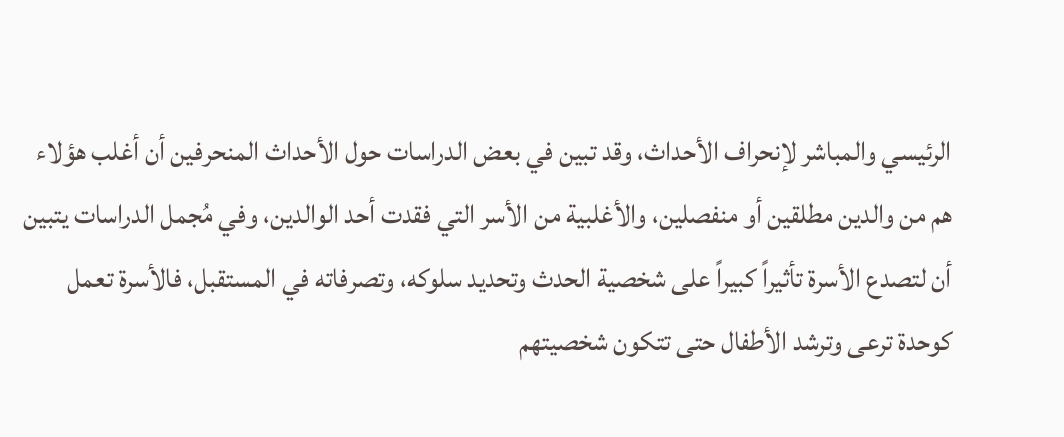الرئيسي والمباشر لإنحراف الأحداث، وقد تبين في بعض الدراسات حول الأحداث المنحرفين أن أغلب هؤلاء هم من والدين مطلقين أو منفصلين، والأغلبية من الأسر التي فقدت أحد الوالدين، وفي مُجمل الدراسات يتبين أن لتصدع الأسرة تأثيراً كبيراً على شخصية الحدث وتحديد سلوكه، وتصرفاته في المستقبل، فالأسرة تعمل كوحدة ترعى وترشد الأطفال حتى تتكون شخصيتهم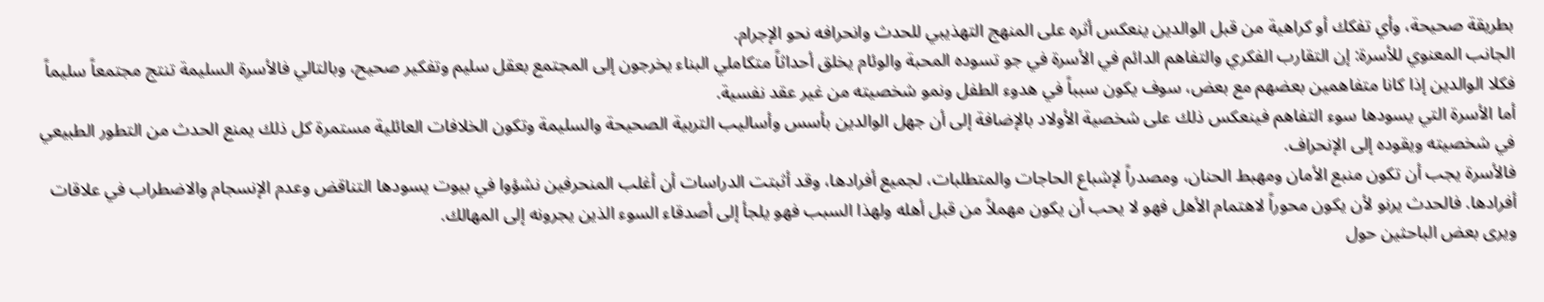بطريقة صحيحة، وأي تفكك أو كراهية من قبل الوالدين ينعكس أثره على المنهج التهذيبي للحدث وانحرافه نحو الإجرام.
الجانب المعنوي للأسرة: إن التقارب الفكري والتفاهم الدائم في الأسرة في جو تسوده المحبة والوئام يخلق أحداثاً متكاملي البناء يخرجون إلى المجتمع بعقل سليم وتفكير صحيح، وبالتالي فالأسرة السليمة تنتج مجتمعاً سليماً فكلا الوالدين إذا كانا متفاهمين بعضهم مع بعض، سوف يكون سبباً في هدوء الطفل ونمو شخصيته من غير عقد نفسية.
أما الأسرة التي يسودها سوء التفاهم فينعكس ذلك على شخصية الأولاد بالإضافة إلى أن جهل الوالدين بأسس وأساليب التربية الصحيحة والسليمة وتكون الخلافات العائلية مستمرة كل ذلك يمنع الحدث من التطور الطبيعي في شخصيته ويقوده إلى الإنحراف.
فالأسرة يجب أن تكون منبع الأمان ومهبط الحنان، ومصدراً لإشباع الحاجات والمتطلبات، لجميع أفرادها، وقد أثبتت الدراسات أن أغلب المنحرفين نشؤوا في بيوت يسودها التناقض وعدم الإنسجام والاضطراب في علاقات أفرادها. فالحدث يرنو لأن يكون محوراً لاهتمام الأهل فهو لا يحب أن يكون مهملاً من قبل أهله ولهذا السبب فهو يلجأ إلى أصدقاء السوء الذين يجرونه إلى المهالك.
ويرى بعض الباحثين حول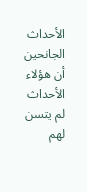الأحداث الجانحين أن هؤلاء الأحداث لم يتسن لهم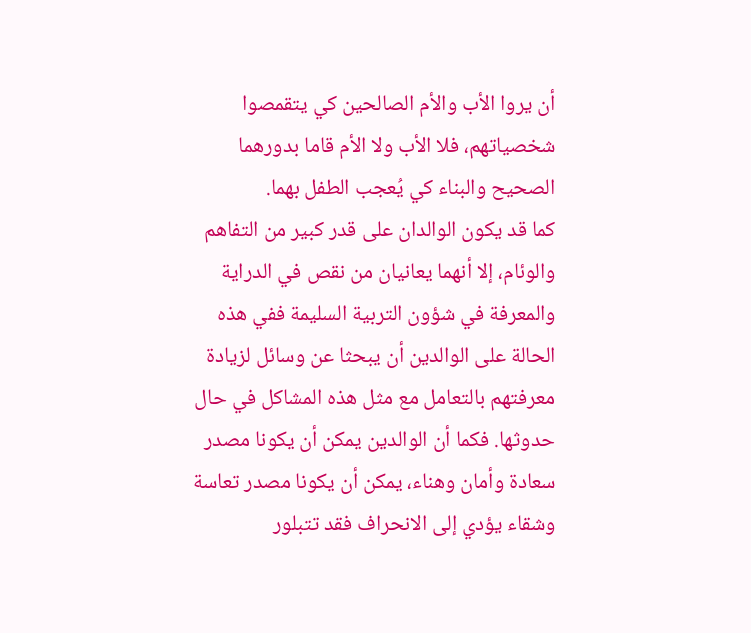أن يروا الأب والأم الصالحين كي يتقمصوا شخصياتهم، فلا الأب ولا الأم قاما بدورهما الصحيح والبناء كي يُعجب الطفل بهما.
كما قد يكون الوالدان على قدر كبير من التفاهم والوئام، إلا أنهما يعانيان من نقص في الدراية والمعرفة في شؤون التربية السليمة ففي هذه الحالة على الوالدين أن يبحثا عن وسائل لزيادة معرفتهم بالتعامل مع مثل هذه المشاكل في حال حدوثها. فكما أن الوالدين يمكن أن يكونا مصدر سعادة وأمان وهناء، يمكن أن يكونا مصدر تعاسة وشقاء يؤدي إلى الانحراف فقد تتبلور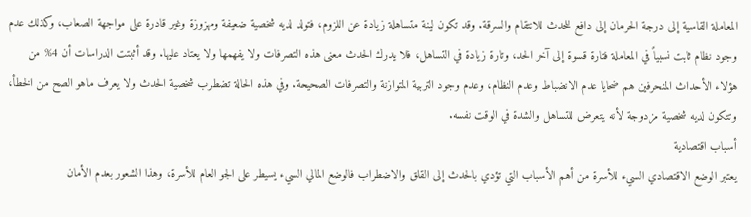المعاملة القاسية إلى درجة الحرمان إلى دافع للحدث للانتقام والسرقة. وقد تكون لينة متساهلة زيادة عن اللزوم، فتولد لديه شخصية ضعيفة ومهزوزة وغير قادرة على مواجهة الصعاب، وكذلك عدم وجود نظام ثابت نسبياً في المعاملة فتارة قسوة إلى آخر الحد، وتارة زيادة في التساهل، فلا يدرك الحدث معنى هذه التصرفات ولا يفهمها ولا يعتاد عليها. وقد أثبتت الدراسات أن 4% من هؤلاء الأحداث المنحرفين هم ضحايا عدم الانضباط وعدم النظام، وعدم وجود التربية المتوازنة والتصرفات الصحيحة. وفي هذه الحالة تضطرب شخصية الحدث ولا يعرف ماهو الصح من الخطأ، وتتكون لديه شخصية مزدوجة لأنه يتعرض للتساهل والشدة في الوقت نفسه.
أسباب اقتصادية
يعتبر الوضع الاقتصادي السيء للأسرة من أهم الأسباب التي تؤدي بالحدث إلى القلق والاضطراب فالوضع المالي السيء يسيطر على الجو العام للأسرة، وهذا الشعور بعدم الأمان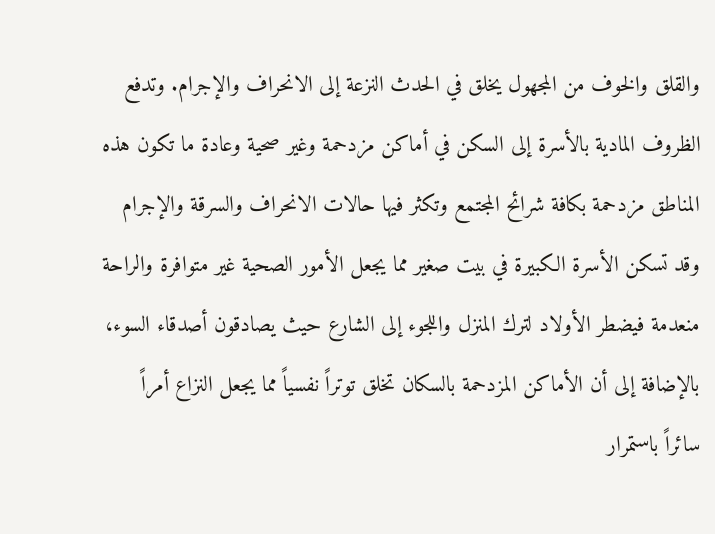والقلق والخوف من المجهول يخلق في الحدث النزعة إلى الانحراف والإجرام. وتدفع الظروف المادية بالأسرة إلى السكن في أماكن مزدحمة وغير صحية وعادة ما تكون هذه المناطق مزدحمة بكافة شرائح المجتمع وتكثر فيها حالات الانحراف والسرقة والإجرام وقد تسكن الأسرة الكبيرة في بيت صغير مما يجعل الأمور الصحية غير متوافرة والراحة منعدمة فيضطر الأولاد لترك المنزل واللجوء إلى الشارع حيث يصادقون أصدقاء السوء، بالإضافة إلى أن الأماكن المزدحمة بالسكان تخلق توتراً نفسياً مما يجعل النزاع أمراً سائراً باستمرار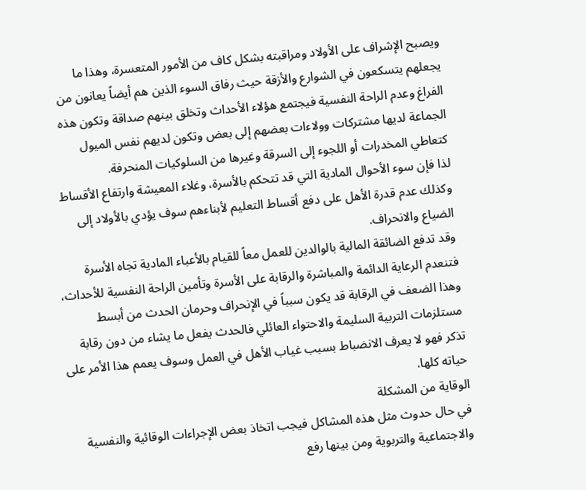ويصبح الإشراف على الأولاد ومراقبته بشكل كاف من الأمور المتعسرة، وهذا ما يجعلهم يتسكعون في الشوارع والأزقة حيث رفاق السوء الذين هم أيضاً يعانون من الفراغ وعدم الراحة النفسية فيجتمع هؤلاء الأحداث وتخلق بينهم صداقة وتكون هذه الجماعة لديها مشتركات وولاءات بعضهم إلى بعض وتكون لديهم نفس الميول كتعاطي المخدرات أو اللجوء إلى السرقة وغيرها من السلوكيات المنحرفة.
لذا فإن سوء الأحوال المادية التي قد تتحكم بالأسرة، وغلاء المعيشة وارتفاع الأقساط وكذلك عدم قدرة الأهل على دفع أقساط التعليم لأبناءهم سوف يؤدي بالأولاد إلى الضياع والانحراف.
وقد تدفع الضائقة المالية بالوالدين للعمل معاً للقيام بالأعباء المادية تجاه الأسرة فتنعدم الرعاية الدائمة والمباشرة والرقابة على الأسرة وتأمين الراحة النفسية للأحداث، وهذا الضعف في الرقابة قد يكون سبباً في الإنحراف وحرمان الحدث من أبسط مستلزمات التربية السليمة والاحتواء العائلي فالحدث يفعل ما يشاء من دون رقابة تذكر فهو لا يعرف الانضباط بسبب غياب الأهل في العمل وسوف يعمم هذا الأمر على حياته كلها.
الوقاية من المشكلة
في حال حدوث مثل هذه المشاكل فيجب اتخاذ بعض الإجراءات الوقائية والنفسية والاجتماعية والتربوية ومن بينها رفع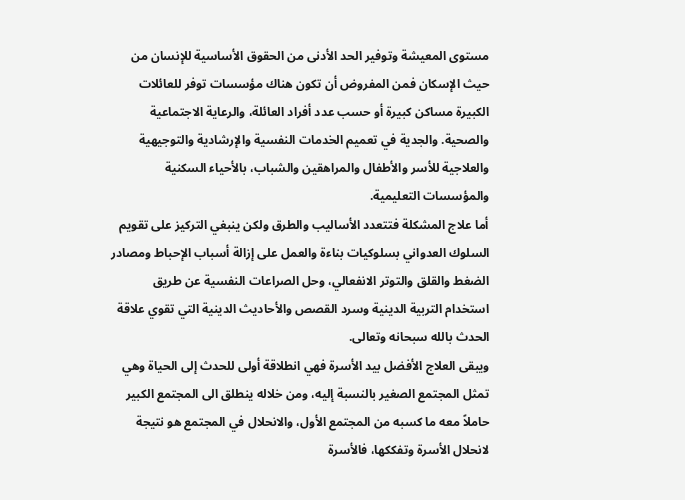مستوى المعيشة وتوفير الحد الأدنى من الحقوق الأساسية للإنسان من حيث الإسكان فمن المفروض أن تكون هناك مؤسسات توفر للعائلات الكبيرة مساكن كبيرة أو حسب عدد أفراد العائلة، والرعاية الاجتماعية والصحية. والجدية في تعميم الخدمات النفسية والإرشادية والتوجيهية والعلاجية للأسر والأطفال والمراهقين والشباب، بالأحياء السكنية والمؤسسات التعليمية.
أما علاج المشكلة فتتعدد الأساليب والطرق ولكن ينبغي التركيز على تقويم السلوك العدواني بسلوكيات بناءة والعمل على إزالة أسباب الإحباط ومصادر الضغط والقلق والتوتر الانفعالي، وحل الصراعات النفسية عن طريق استخدام التربية الدينية وسرد القصص والأحاديث الدينية التي تقوي علاقة الحدث بالله سبحانه وتعالى.
ويبقى العلاج الأفضل بيد الأسرة فهي انطلاقة أولى للحدث إلى الحياة وهي تمثل المجتمع الصغير بالنسبة إليه، ومن خلاله ينطلق الى المجتمع الكبير حاملاً معه ما كسبه من المجتمع الأول، والانحلال في المجتمع هو نتيجة لانحلال الأسرة وتفككها، فالأسرة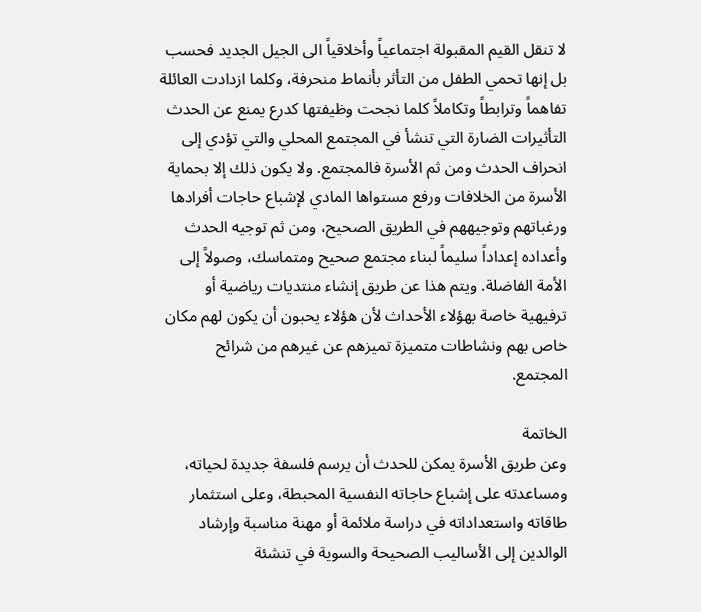لا تنقل القيم المقبولة اجتماعياً وأخلاقياً الى الجيل الجديد فحسب بل إنها تحمي الطفل من التأثر بأنماط منحرفة، وكلما ازدادت العائلة تفاهماً وترابطاً وتكاملاً كلما نجحت وظيفتها كدرع يمنع عن الحدث التأثيرات الضارة التي تنشأ في المجتمع المحلي والتي تؤدي إلى انحراف الحدث ومن ثم الأسرة فالمجتمع. ولا يكون ذلك إلا بحماية الأسرة من الخلافات ورفع مستواها المادي لإشباع حاجات أفرادها ورغباتهم وتوجيههم في الطريق الصحيح، ومن ثم توجيه الحدث وأعداده إعداداً سليماً لبناء مجتمع صحيح ومتماسك، وصولاً إلى الأمة الفاضلة. ويتم هذا عن طريق إنشاء منتديات رياضية أو ترفيهية خاصة بهؤلاء الأحداث لأن هؤلاء يحبون أن يكون لهم مكان خاص بهم ونشاطات متميزة تميزهم عن غيرهم من شرائح المجتمع.

الخاتمة
وعن طريق الأسرة يمكن للحدث أن يرسم فلسفة جديدة لحياته، ومساعدته على إشباع حاجاته النفسية المحبطة، وعلى استثمار طاقاته واستعداداته في دراسة ملائمة أو مهنة مناسبة وإرشاد الوالدين إلى الأساليب الصحيحة والسوية في تنشئة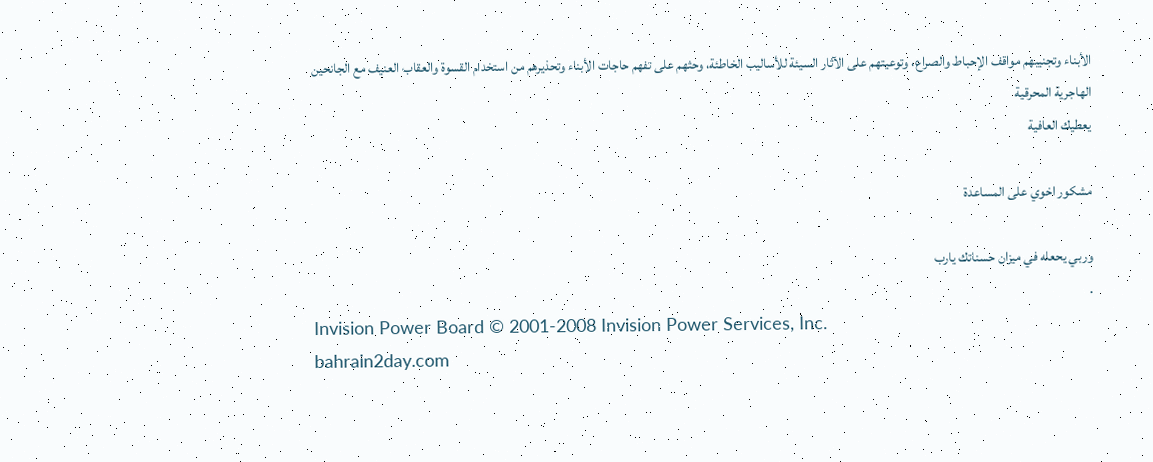الأبناء وتجنيبهم مواقف الإحباط والصراع، وتوعيتهم على الآثار السيئة للأساليب الخاطئة، وحثهم على تفهم حاجات الأبناء وتحذيرهم من استخدام القسوة والعقاب العنيف مع الجانحين
الهاجرية المحرقية
يعطيك العافية

مشكور اخوي على المساعدة

وربي يحعله في ميزان حسناتك يارب
.
Invision Power Board © 2001-2008 Invision Power Services, Inc.
bahrain2day.com